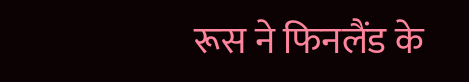रूस ने फिनलैंड के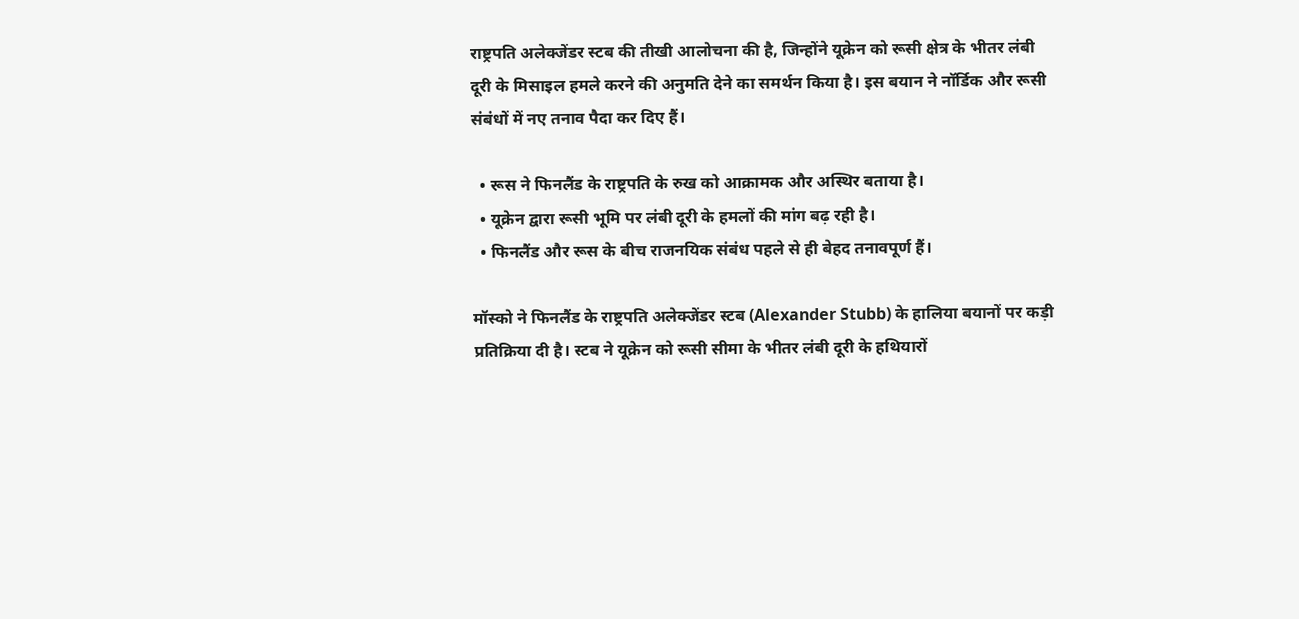राष्ट्रपति अलेक्जेंडर स्टब की तीखी आलोचना की है, जिन्होंने यूक्रेन को रूसी क्षेत्र के भीतर लंबी दूरी के मिसाइल हमले करने की अनुमति देने का समर्थन किया है। इस बयान ने नॉर्डिक और रूसी संबंधों में नए तनाव पैदा कर दिए हैं।

  • रूस ने फिनलैंड के राष्ट्रपति के रुख को आक्रामक और अस्थिर बताया है।
  • यूक्रेन द्वारा रूसी भूमि पर लंबी दूरी के हमलों की मांग बढ़ रही है।
  • फिनलैंड और रूस के बीच राजनयिक संबंध पहले से ही बेहद तनावपूर्ण हैं।

मॉस्को ने फिनलैंड के राष्ट्रपति अलेक्जेंडर स्टब (Alexander Stubb) के हालिया बयानों पर कड़ी प्रतिक्रिया दी है। स्टब ने यूक्रेन को रूसी सीमा के भीतर लंबी दूरी के हथियारों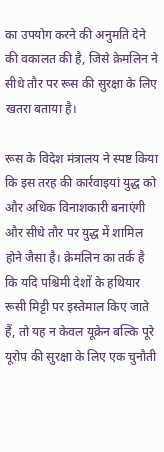का उपयोग करने की अनुमति देने की वकालत की है, जिसे क्रेमलिन ने सीधे तौर पर रूस की सुरक्षा के लिए खतरा बताया है।

रूस के विदेश मंत्रालय ने स्पष्ट किया कि इस तरह की कार्रवाइयां युद्ध को और अधिक विनाशकारी बनाएंगी और सीधे तौर पर युद्ध में शामिल होने जैसा है। क्रेमलिन का तर्क है कि यदि पश्चिमी देशों के हथियार रूसी मिट्टी पर इस्तेमाल किए जाते हैं, तो यह न केवल यूक्रेन बल्कि पूरे यूरोप की सुरक्षा के लिए एक चुनौती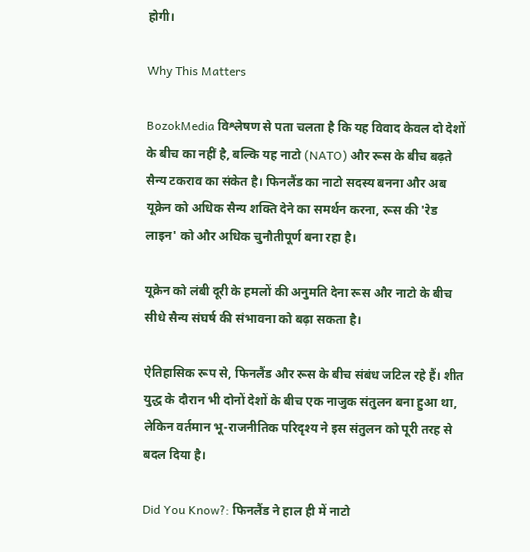होगी।

Why This Matters

BozokMedia विश्लेषण से पता चलता है कि यह विवाद केवल दो देशों के बीच का नहीं है, बल्कि यह नाटो (NATO) और रूस के बीच बढ़ते सैन्य टकराव का संकेत है। फिनलैंड का नाटो सदस्य बनना और अब यूक्रेन को अधिक सैन्य शक्ति देने का समर्थन करना, रूस की 'रेड लाइन' को और अधिक चुनौतीपूर्ण बना रहा है।

यूक्रेन को लंबी दूरी के हमलों की अनुमति देना रूस और नाटो के बीच सीधे सैन्य संघर्ष की संभावना को बढ़ा सकता है।

ऐतिहासिक रूप से, फिनलैंड और रूस के बीच संबंध जटिल रहे हैं। शीत युद्ध के दौरान भी दोनों देशों के बीच एक नाजुक संतुलन बना हुआ था, लेकिन वर्तमान भू-राजनीतिक परिदृश्य ने इस संतुलन को पूरी तरह से बदल दिया है।

Did You Know?: फिनलैंड ने हाल ही में नाटो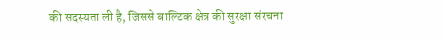की सदस्यता ली है, जिससे बाल्टिक क्षेत्र की सुरक्षा संरचना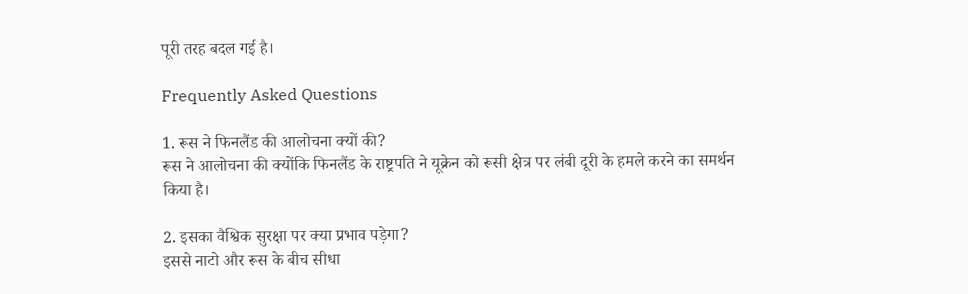पूरी तरह बदल गई है।

Frequently Asked Questions

1. रूस ने फिनलैंड की आलोचना क्यों की?
रूस ने आलोचना की क्योंकि फिनलैंड के राष्ट्रपति ने यूक्रेन को रूसी क्षेत्र पर लंबी दूरी के हमले करने का समर्थन किया है।

2. इसका वैश्विक सुरक्षा पर क्या प्रभाव पड़ेगा?
इससे नाटो और रूस के बीच सीधा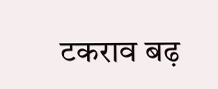टकराव बढ़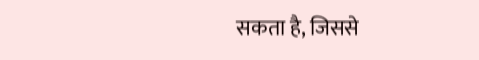सकता है, जिससे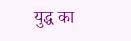युद्ध का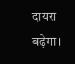दायरा बढ़ेगा।